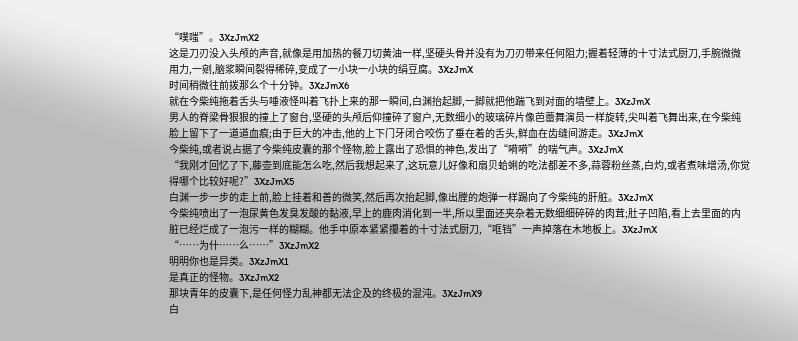“噗嗤”。3XzJmX2
这是刀刃没入头颅的声音,就像是用加热的餐刀切黄油一样,坚硬头骨并没有为刀刃带来任何阻力;握着轻薄的十寸法式厨刀,手腕微微用力,一剜,脑浆瞬间裂得稀碎,变成了一小块一小块的绢豆腐。3XzJmX
时间稍微往前拨那么个十分钟。3XzJmX6
就在今柴纯拖着舌头与唾液怪叫着飞扑上来的那一瞬间,白渊抬起脚,一脚就把他踹飞到对面的墙壁上。3XzJmX
男人的脊梁骨狠狠的撞上了窗台,坚硬的头颅后仰撞碎了窗户,无数细小的玻璃碎片像芭蕾舞演员一样旋转,尖叫着飞舞出来,在今柴纯脸上留下了一道道血痕;由于巨大的冲击,他的上下门牙闭合咬伤了垂在着的舌头,鲜血在齿缝间游走。3XzJmX
今柴纯,或者说占据了今柴纯皮囊的那个怪物,脸上露出了恐惧的神色,发出了“嗬嗬”的喘气声。3XzJmX
“我刚才回忆了下,藤壶到底能怎么吃,然后我想起来了,这玩意儿好像和扇贝蛤蜊的吃法都差不多,蒜蓉粉丝蒸,白灼,或者煮味增汤,你觉得哪个比较好呢?”3XzJmX5
白渊一步一步的走上前,脸上挂着和善的微笑,然后再次抬起脚,像出膛的炮弹一样踢向了今柴纯的肝脏。3XzJmX
今柴纯喷出了一泡尿黄色发臭发酸的黏液,早上的鹿肉消化到一半,所以里面还夹杂着无数细细碎碎的肉茸;肚子凹陷,看上去里面的内脏已经烂成了一泡污一样的糊糊。他手中原本紧紧攥着的十寸法式厨刀,“哐铛”一声掉落在木地板上。3XzJmX
“……为什……么……”3XzJmX2
明明你也是异类。3XzJmX1
是真正的怪物。3XzJmX2
那块青年的皮囊下,是任何怪力乱神都无法企及的终极的混沌。3XzJmX9
白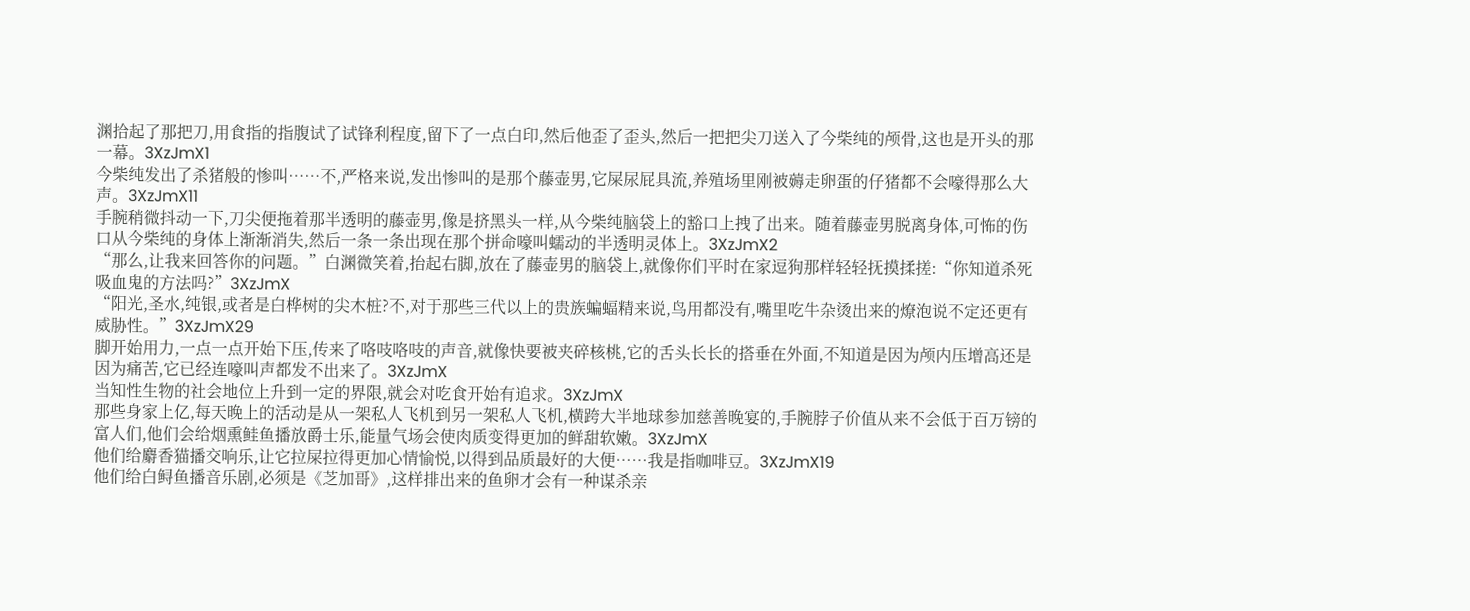渊拾起了那把刀,用食指的指腹试了试锋利程度,留下了一点白印,然后他歪了歪头,然后一把把尖刀送入了今柴纯的颅骨,这也是开头的那一幕。3XzJmX1
今柴纯发出了杀猪般的惨叫……不,严格来说,发出惨叫的是那个藤壶男,它屎尿屁具流,养殖场里刚被薅走卵蛋的仔猪都不会嚎得那么大声。3XzJmX11
手腕稍微抖动一下,刀尖便拖着那半透明的藤壶男,像是挤黑头一样,从今柴纯脑袋上的豁口上拽了出来。随着藤壶男脱离身体,可怖的伤口从今柴纯的身体上渐渐消失,然后一条一条出现在那个拼命嚎叫蠕动的半透明灵体上。3XzJmX2
“那么,让我来回答你的问题。”白渊微笑着,抬起右脚,放在了藤壶男的脑袋上,就像你们平时在家逗狗那样轻轻抚摸揉搓:“你知道杀死吸血鬼的方法吗?”3XzJmX
“阳光,圣水,纯银,或者是白桦树的尖木桩?不,对于那些三代以上的贵族蝙蝠精来说,鸟用都没有,嘴里吃牛杂烫出来的燎泡说不定还更有威胁性。”3XzJmX29
脚开始用力,一点一点开始下压,传来了咯吱咯吱的声音,就像快要被夹碎核桃,它的舌头长长的搭垂在外面,不知道是因为颅内压增高还是因为痛苦,它已经连嚎叫声都发不出来了。3XzJmX
当知性生物的社会地位上升到一定的界限,就会对吃食开始有追求。3XzJmX
那些身家上亿,每天晚上的活动是从一架私人飞机到另一架私人飞机,横跨大半地球参加慈善晚宴的,手腕脖子价值从来不会低于百万镑的富人们,他们会给烟熏鲑鱼播放爵士乐,能量气场会使肉质变得更加的鲜甜软嫩。3XzJmX
他们给麝香猫播交响乐,让它拉屎拉得更加心情愉悦,以得到品质最好的大便……我是指咖啡豆。3XzJmX19
他们给白鲟鱼播音乐剧,必须是《芝加哥》,这样排出来的鱼卵才会有一种谋杀亲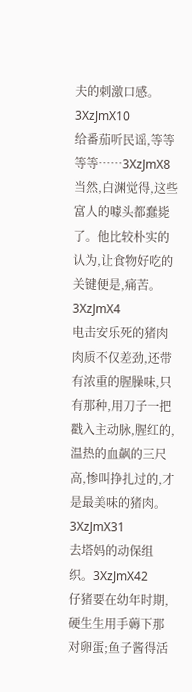夫的刺激口感。3XzJmX10
给番茄听民谣,等等等等……3XzJmX8
当然,白渊觉得,这些富人的噱头都蠢毙了。他比较朴实的认为,让食物好吃的关键便是,痛苦。3XzJmX4
电击安乐死的猪肉肉质不仅差劲,还带有浓重的腥臊味,只有那种,用刀子一把戳入主动脉,腥红的,温热的血飙的三尺高,惨叫挣扎过的,才是最美味的猪肉。3XzJmX31
去塔妈的动保组织。3XzJmX42
仔猪要在幼年时期,硬生生用手薅下那对卵蛋;鱼子酱得活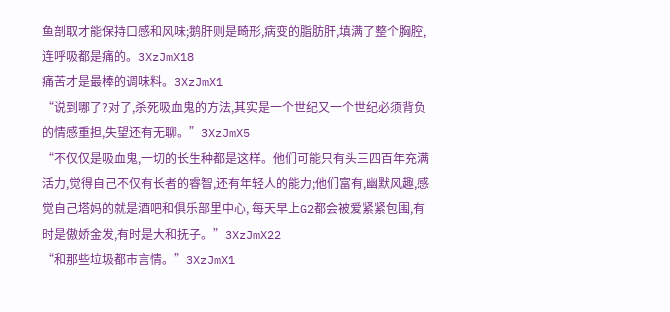鱼剖取才能保持口感和风味;鹅肝则是畸形,病变的脂肪肝,填满了整个胸腔,连呼吸都是痛的。3XzJmX18
痛苦才是最棒的调味料。3XzJmX1
“说到哪了?对了,杀死吸血鬼的方法,其实是一个世纪又一个世纪必须背负的情感重担,失望还有无聊。”3XzJmX5
“不仅仅是吸血鬼,一切的长生种都是这样。他们可能只有头三四百年充满活力,觉得自己不仅有长者的睿智,还有年轻人的能力;他们富有,幽默风趣,感觉自己塔妈的就是酒吧和俱乐部里中心, 每天早上G2都会被爱紧紧包围,有时是傲娇金发,有时是大和抚子。”3XzJmX22
“和那些垃圾都市言情。”3XzJmX1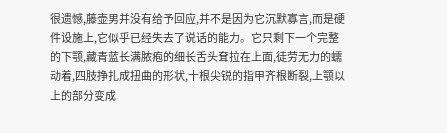很遗憾,藤壶男并没有给予回应,并不是因为它沉默寡言,而是硬件设施上,它似乎已经失去了说话的能力。它只剩下一个完整的下颚,藏青蓝长满脓疱的细长舌头耷拉在上面,徒劳无力的蠕动着,四肢挣扎成扭曲的形状,十根尖锐的指甲齐根断裂,上颚以上的部分变成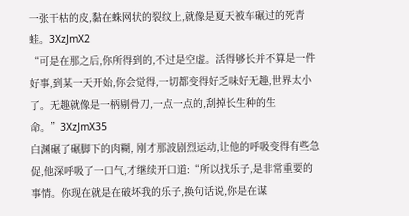一张干枯的皮,黏在蛛网状的裂纹上,就像是夏天被车碾过的死青蛙。3XzJmX2
“可是在那之后,你所得到的,不过是空虚。活得够长并不算是一件好事,到某一天开始,你会觉得,一切都变得好乏味好无趣,世界太小了。无趣就像是一柄剔骨刀,一点一点的,刮掉长生种的生命。”3XzJmX35
白渊碾了碾脚下的肉糊, 刚才那波剧烈运动,让他的呼吸变得有些急促,他深呼吸了一口气,才继续开口道:“所以找乐子,是非常重要的事情。你现在就是在破坏我的乐子,换句话说,你是在谋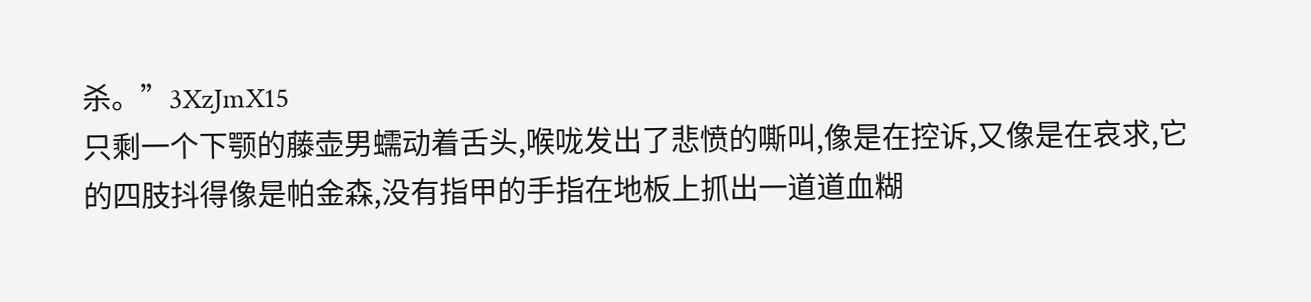杀。”3XzJmX15
只剩一个下颚的藤壶男蠕动着舌头,喉咙发出了悲愤的嘶叫,像是在控诉,又像是在哀求,它的四肢抖得像是帕金森,没有指甲的手指在地板上抓出一道道血糊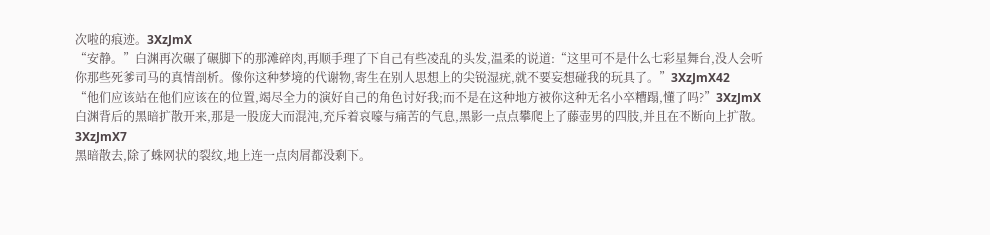次啦的痕迹。3XzJmX
“安静。”白渊再次碾了碾脚下的那滩碎肉,再顺手理了下自己有些凌乱的头发,温柔的说道:“这里可不是什么七彩星舞台,没人会听你那些死爹司马的真情剖析。像你这种梦境的代谢物,寄生在别人思想上的尖锐湿疣,就不要妄想碰我的玩具了。”3XzJmX42
“他们应该站在他们应该在的位置,竭尽全力的演好自己的角色讨好我;而不是在这种地方被你这种无名小卒糟蹋,懂了吗?”3XzJmX
白渊背后的黑暗扩散开来,那是一股庞大而混沌,充斥着哀嚎与痛苦的气息,黑影一点点攀爬上了藤壶男的四肢,并且在不断向上扩散。3XzJmX7
黑暗散去,除了蛛网状的裂纹,地上连一点肉屑都没剩下。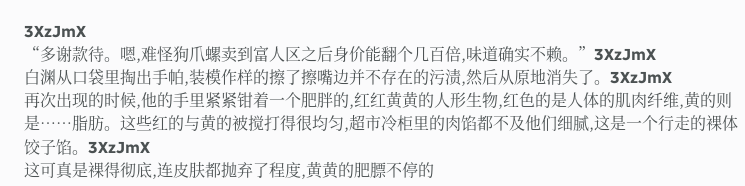3XzJmX
“多谢款待。嗯,难怪狗爪螺卖到富人区之后身价能翻个几百倍,味道确实不赖。”3XzJmX
白渊从口袋里掏出手帕,装模作样的擦了擦嘴边并不存在的污渍,然后从原地消失了。3XzJmX
再次出现的时候,他的手里紧紧钳着一个肥胖的,红红黄黄的人形生物,红色的是人体的肌肉纤维,黄的则是……脂肪。这些红的与黄的被搅打得很均匀,超市冷柜里的肉馅都不及他们细腻,这是一个行走的裸体饺子馅。3XzJmX
这可真是裸得彻底,连皮肤都抛弃了程度,黄黄的肥膘不停的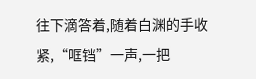往下滴答着,随着白渊的手收紧,“哐铛”一声,一把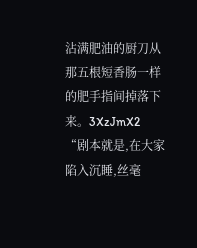沾满肥油的厨刀从那五根短香肠一样的肥手指间掉落下来。3XzJmX2
“剧本就是,在大家陷入沉睡,丝毫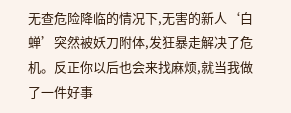无查危险降临的情况下,无害的新人‘白蝉’突然被妖刀附体,发狂暴走解决了危机。反正你以后也会来找麻烦,就当我做了一件好事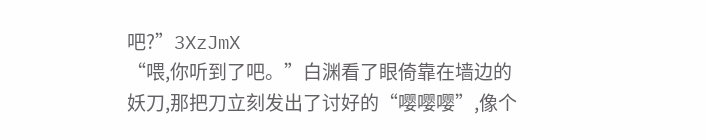吧?”3XzJmX
“喂,你听到了吧。”白渊看了眼倚靠在墙边的妖刀,那把刀立刻发出了讨好的“嘤嘤嘤”,像个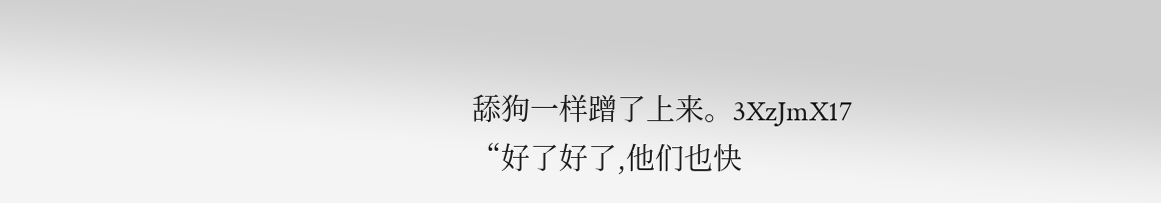舔狗一样蹭了上来。3XzJmX17
“好了好了,他们也快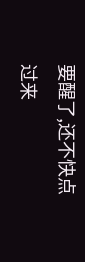要醒了,还不快点过来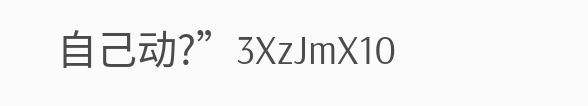自己动?”3XzJmX10